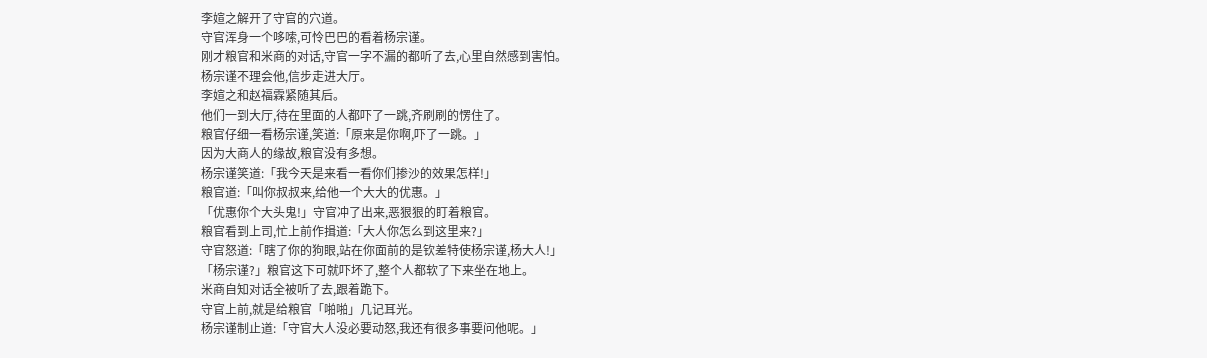李媗之解开了守官的穴道。
守官浑身一个哆嗦,可怜巴巴的看着杨宗谨。
刚才粮官和米商的对话,守官一字不漏的都听了去,心里自然感到害怕。
杨宗谨不理会他,信步走进大厅。
李媗之和赵福霖紧随其后。
他们一到大厅,待在里面的人都吓了一跳,齐刷刷的愣住了。
粮官仔细一看杨宗谨,笑道:「原来是你啊,吓了一跳。」
因为大商人的缘故,粮官没有多想。
杨宗谨笑道:「我今天是来看一看你们掺沙的效果怎样!」
粮官道:「叫你叔叔来,给他一个大大的优惠。」
「优惠你个大头鬼!」守官冲了出来,恶狠狠的盯着粮官。
粮官看到上司,忙上前作揖道:「大人你怎么到这里来?」
守官怒道:「瞎了你的狗眼,站在你面前的是钦差特使杨宗谨,杨大人!」
「杨宗谨?」粮官这下可就吓坏了,整个人都软了下来坐在地上。
米商自知对话全被听了去,跟着跪下。
守官上前,就是给粮官「啪啪」几记耳光。
杨宗谨制止道:「守官大人没必要动怒,我还有很多事要问他呢。」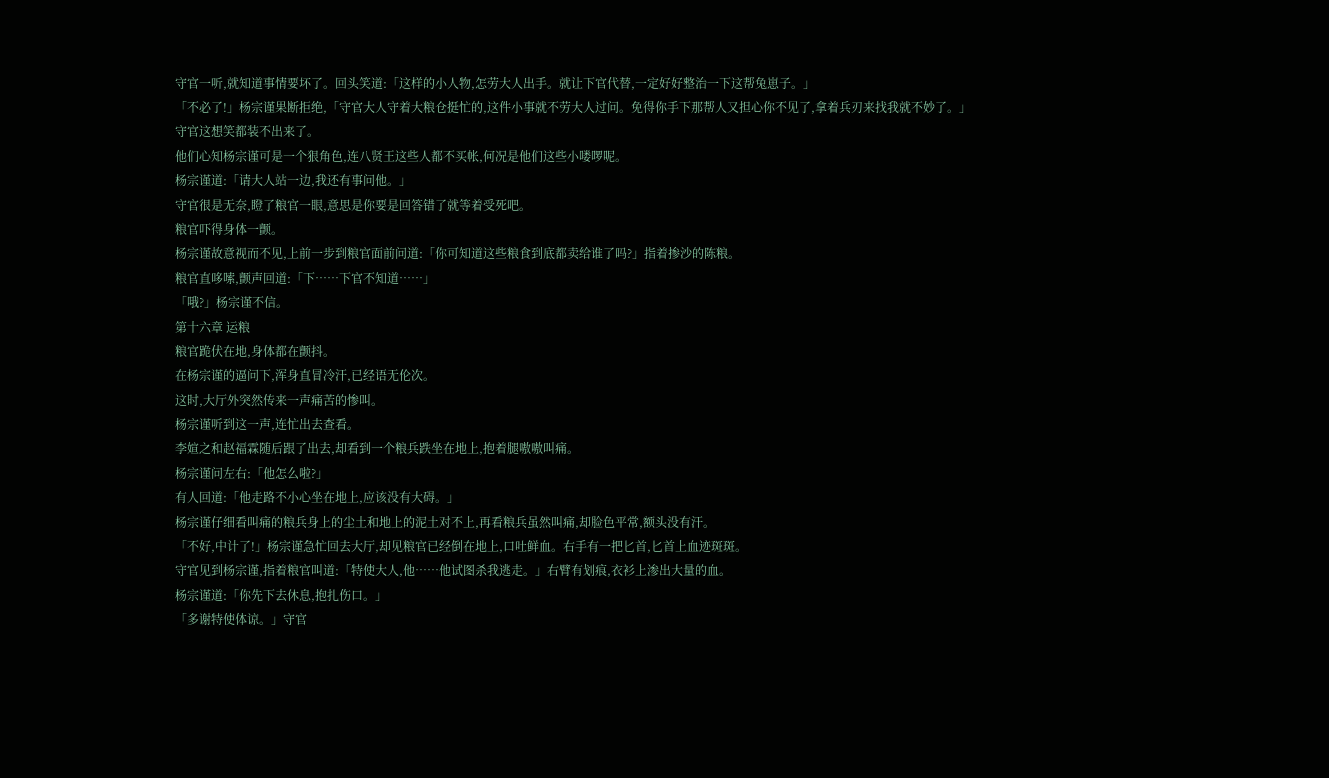守官一听,就知道事情要坏了。回头笑道:「这样的小人物,怎劳大人出手。就让下官代替,一定好好整治一下这帮兔崽子。」
「不必了!」杨宗谨果断拒绝,「守官大人守着大粮仓挺忙的,这件小事就不劳大人过问。免得你手下那帮人又担心你不见了,拿着兵刃来找我就不妙了。」
守官这想笑都装不出来了。
他们心知杨宗谨可是一个狠角色,连八贤王这些人都不买帐,何况是他们这些小喽啰呢。
杨宗谨道:「请大人站一边,我还有事问他。」
守官很是无奈,瞪了粮官一眼,意思是你要是回答错了就等着受死吧。
粮官吓得身体一颤。
杨宗谨故意视而不见,上前一步到粮官面前问道:「你可知道这些粮食到底都卖给谁了吗?」指着掺沙的陈粮。
粮官直哆嗦,颤声回道:「下……下官不知道……」
「哦?」杨宗谨不信。
第十六章 运粮
粮官跪伏在地,身体都在颤抖。
在杨宗谨的逼问下,浑身直冒冷汗,已经语无伦次。
这时,大厅外突然传来一声痛苦的惨叫。
杨宗谨听到这一声,连忙出去查看。
李媗之和赵福霖随后跟了出去,却看到一个粮兵跌坐在地上,抱着腿嗷嗷叫痛。
杨宗谨问左右:「他怎么啦?」
有人回道:「他走路不小心坐在地上,应该没有大碍。」
杨宗谨仔细看叫痛的粮兵身上的尘土和地上的泥土对不上,再看粮兵虽然叫痛,却脸色平常,额头没有汗。
「不好,中计了!」杨宗谨急忙回去大厅,却见粮官已经倒在地上,口吐鲜血。右手有一把匕首,匕首上血迹斑斑。
守官见到杨宗谨,指着粮官叫道:「特使大人,他……他试图杀我逃走。」右臂有划痕,衣衫上渗出大量的血。
杨宗谨道:「你先下去休息,抱扎伤口。」
「多谢特使体谅。」守官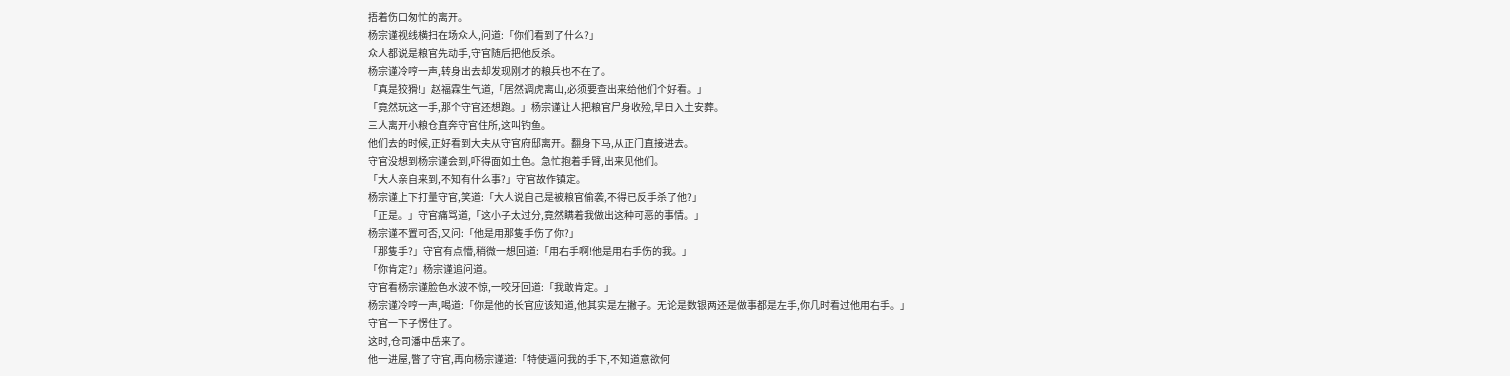捂着伤口匆忙的离开。
杨宗谨视线横扫在场众人,问道:「你们看到了什么?」
众人都说是粮官先动手,守官随后把他反杀。
杨宗谨冷哼一声,转身出去却发现刚才的粮兵也不在了。
「真是狡猾!」赵福霖生气道,「居然调虎离山,必须要查出来给他们个好看。」
「竟然玩这一手,那个守官还想跑。」杨宗谨让人把粮官尸身收殓,早日入土安葬。
三人离开小粮仓直奔守官住所,这叫钓鱼。
他们去的时候,正好看到大夫从守官府邸离开。翻身下马,从正门直接进去。
守官没想到杨宗谨会到,吓得面如土色。急忙抱着手臂,出来见他们。
「大人亲自来到,不知有什么事?」守官故作镇定。
杨宗谨上下打量守官,笑道:「大人说自己是被粮官偷袭,不得已反手杀了他?」
「正是。」守官痛骂道,「这小子太过分,竟然瞒着我做出这种可恶的事情。」
杨宗谨不置可否,又问:「他是用那隻手伤了你?」
「那隻手?」守官有点懵,稍微一想回道:「用右手啊!他是用右手伤的我。」
「你肯定?」杨宗谨追问道。
守官看杨宗谨脸色水波不惊,一咬牙回道:「我敢肯定。」
杨宗谨冷哼一声,喝道:「你是他的长官应该知道,他其实是左撇子。无论是数银两还是做事都是左手,你几时看过他用右手。」
守官一下子愣住了。
这时,仓司潘中岳来了。
他一进屋,瞥了守官,再向杨宗谨道:「特使逼问我的手下,不知道意欲何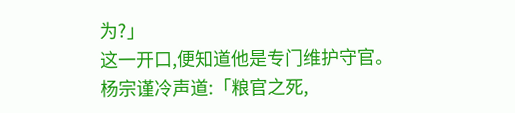为?」
这一开口,便知道他是专门维护守官。
杨宗谨冷声道:「粮官之死,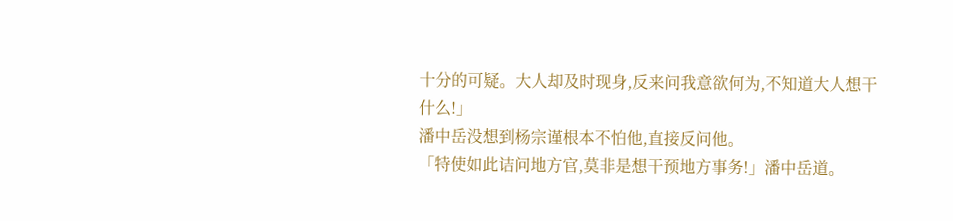十分的可疑。大人却及时现身,反来问我意欲何为,不知道大人想干什么!」
潘中岳没想到杨宗谨根本不怕他,直接反问他。
「特使如此诘问地方官,莫非是想干预地方事务!」潘中岳道。